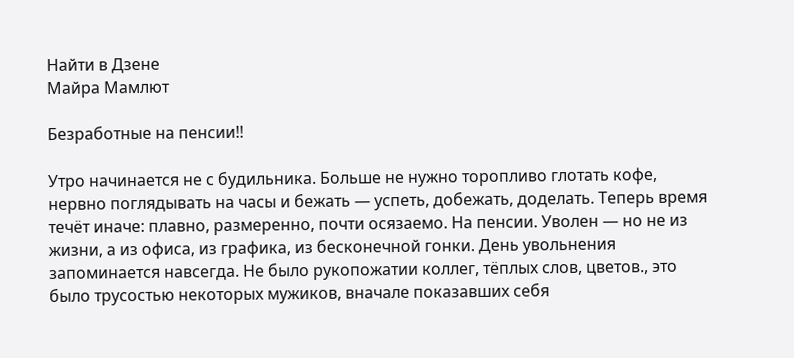Найти в Дзене
Майра Мамлют

Безработные на пенсии!!

Утро начинается не с будильника. Больше не нужно торопливо глотать кофе, нервно поглядывать на часы и бежать — успеть, добежать, доделать. Теперь время течёт иначе: плавно, размеренно, почти осязаемо. На пенсии. Уволен — но не из жизни, а из офиса, из графика, из бесконечной гонки. День увольнения запоминается навсегда. Не было рукопожатии коллег, тёплых слов, цветов., это было трусостью некоторых мужиков, вначале показавших себя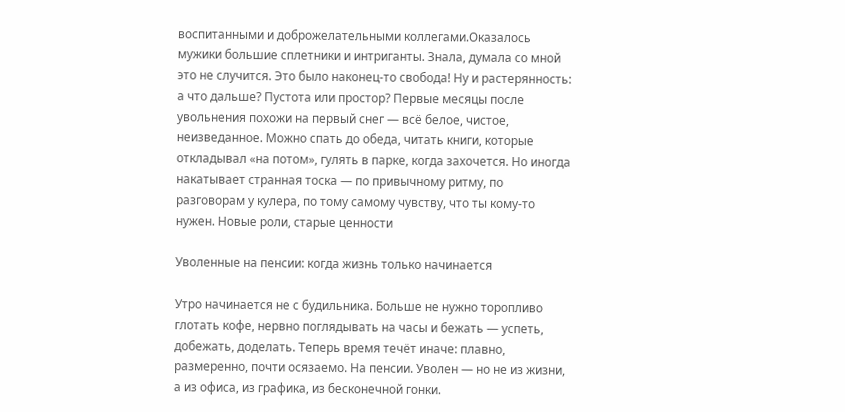воспитанными и доброжелательными коллегами.Оказалось мужики большие сплетники и интриганты. Знала, думала со мной это не случится. Это было наконец‑то свобода! Ну и растерянность: а что дальше? Пустота или простор? Первые месяцы после увольнения похожи на первый снег — всё белое, чистое, неизведанное. Можно спать до обеда, читать книги, которые откладывал «на потом», гулять в парке, когда захочется. Но иногда накатывает странная тоска — по привычному ритму, по разговорам у кулера, по тому самому чувству, что ты кому‑то нужен. Новые роли, старые ценности

Уволенные на пенсии: когда жизнь только начинается

Утро начинается не с будильника. Больше не нужно торопливо глотать кофе, нервно поглядывать на часы и бежать — успеть, добежать, доделать. Теперь время течёт иначе: плавно, размеренно, почти осязаемо. На пенсии. Уволен — но не из жизни, а из офиса, из графика, из бесконечной гонки.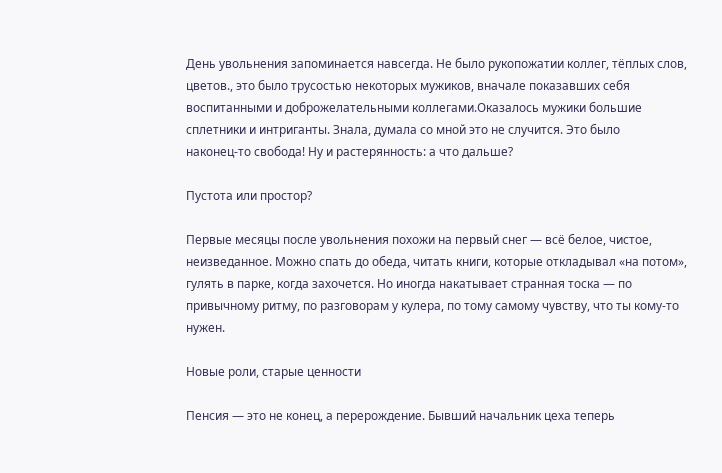День увольнения запоминается навсегда. Не было рукопожатии коллег, тёплых слов, цветов., это было трусостью некоторых мужиков, вначале показавших себя воспитанными и доброжелательными коллегами.Оказалось мужики большие сплетники и интриганты. Знала, думала со мной это не случится. Это было наконец‑то свобода! Ну и растерянность: а что дальше?

Пустота или простор?

Первые месяцы после увольнения похожи на первый снег — всё белое, чистое, неизведанное. Можно спать до обеда, читать книги, которые откладывал «на потом», гулять в парке, когда захочется. Но иногда накатывает странная тоска — по привычному ритму, по разговорам у кулера, по тому самому чувству, что ты кому‑то нужен.

Новые роли, старые ценности

Пенсия — это не конец, а перерождение. Бывший начальник цеха теперь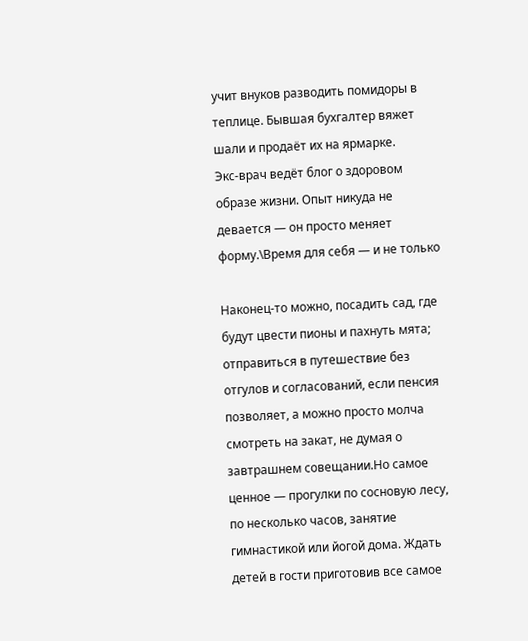учит внуков разводить помидоры в теплице. Бывшая бухгалтер вяжет шали и продаёт их на ярмарке. Экс‑врач ведёт блог о здоровом образе жизни. Опыт никуда не девается — он просто меняет форму.\Время для себя — и не только

Наконец‑то можно, посадить сад, где будут цвести пионы и пахнуть мята; отправиться в путешествие без отгулов и согласований, если пенсия позволяет, а можно просто молча смотреть на закат, не думая о завтрашнем совещании.Но самое ценное — прогулки по сосновую лесу, по несколько часов, занятие гимнастикой или йогой дома. Ждать детей в гости приготовив все самое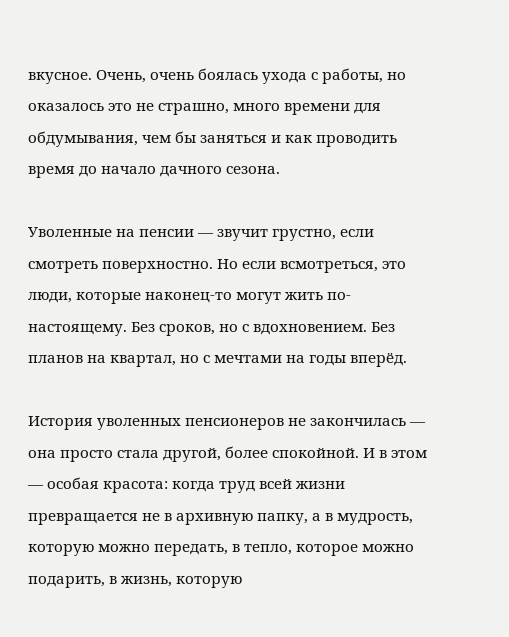вкусное. Очень, очень боялась ухода с работы, но оказалось это не страшно, много времени для обдумывания, чем бы заняться и как проводить время до начало дачного сезона.

Уволенные на пенсии — звучит грустно, если смотреть поверхностно. Но если всмотреться, это люди, которые наконец‑то могут жить по-настоящему. Без сроков, но с вдохновением. Без планов на квартал, но с мечтами на годы вперёд.

История уволенных пенсионеров не закончилась — она просто стала другой, более спокойной. И в этом — особая красота: когда труд всей жизни превращается не в архивную папку, а в мудрость, которую можно передать, в тепло, которое можно подарить, в жизнь, которую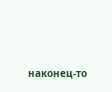наконец‑то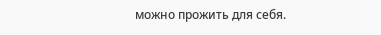можно прожить для себя.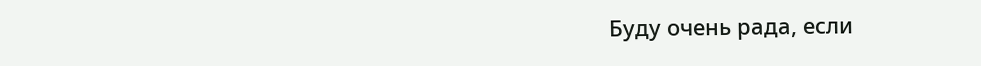Буду очень рада, если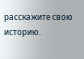расскажите свою историю.